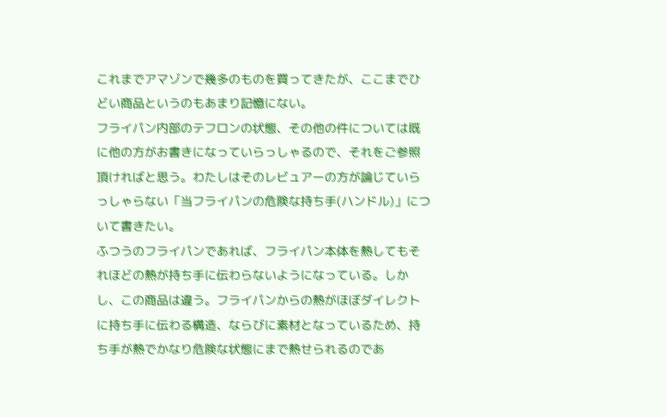これまでアマゾンで幾多のものを買ってきたが、ここまでひどい商品というのもあまり記憶にない。
フライパン内部のテフロンの状態、その他の件については既に他の方がお書きになっていらっしゃるので、それをご参照頂ければと思う。わたしはそのレビュアーの方が論じていらっしゃらない「当フライパンの危険な持ち手(ハンドル)」について書きたい。
ふつうのフライパンであれば、フライパン本体を熱してもそれほどの熱が持ち手に伝わらないようになっている。しかし、この商品は違う。フライパンからの熱がほぼダイレクトに持ち手に伝わる構造、ならびに素材となっているため、持ち手が熱でかなり危険な状態にまで熱せられるのであ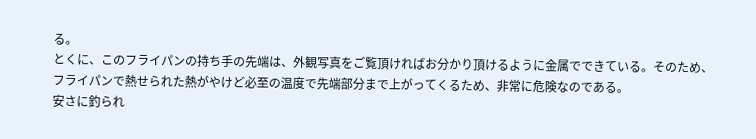る。
とくに、このフライパンの持ち手の先端は、外観写真をご覧頂ければお分かり頂けるように金属でできている。そのため、フライパンで熱せられた熱がやけど必至の温度で先端部分まで上がってくるため、非常に危険なのである。
安さに釣られ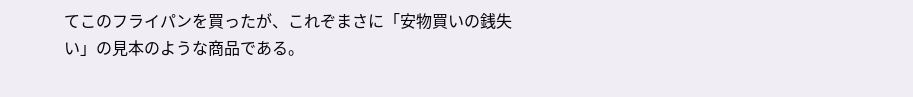てこのフライパンを買ったが、これぞまさに「安物買いの銭失い」の見本のような商品である。